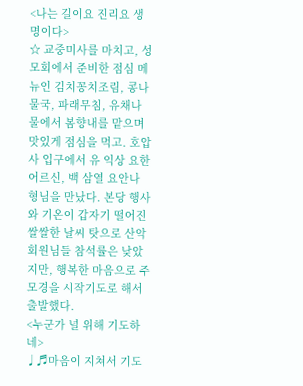<나는 길이요 진리요 생명이다>
☆ 교중미사를 마치고, 성모회에서 준비한 점심 메뉴인 김치꽁치조림, 콩나물국, 파래무침, 유채나물에서 봄향내를 맡으며 맛있게 점심을 먹고. 호압사 입구에서 유 익상 요한 어르신, 백 삼열 요안나 형님을 만났다. 본당 행사와 기온이 갑자기 떨어진 쌀쌀한 날씨 탓으로 산악 회원님들 참석률은 낮았지만, 행복한 마음으로 주모경을 시작기도로 해서 출발했다.
<누군가 널 위해 기도하네>
♩♬마음이 지쳐서 기도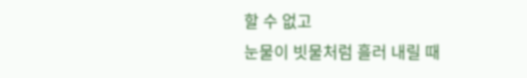할 수 없고
눈물이 빗물처럼 흘러 내릴 때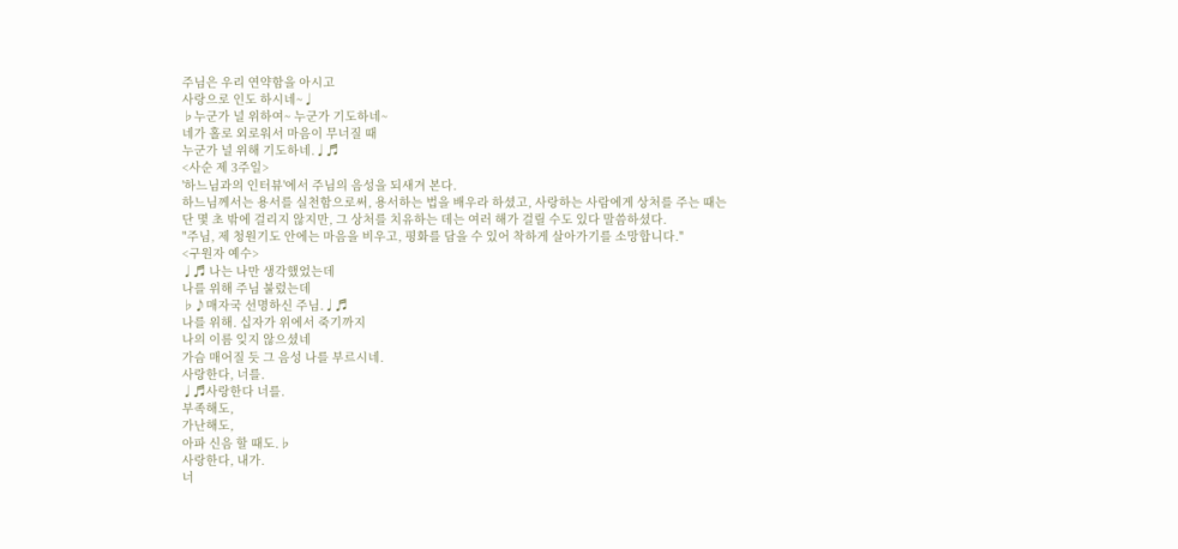주님은 우리 연약함을 아시고
사랑으로 인도 하시네~♩
♭누군가 널 위하여~ 누군가 기도하네~
네가 홀로 외로워서 마음이 무너질 때
누군가 널 위해 기도하네.♩♬
<사순 제 3주일>
'하느님과의 인터뷰'에서 주님의 음성을 되새겨 본다.
하느님께서는 용서를 실천함으로써, 용서하는 법을 배우라 하셨고, 사랑하는 사람에게 상처를 주는 때는 단 몇 초 밖에 걸리지 않지만, 그 상처를 치유하는 데는 여러 해가 걸릴 수도 있다 말씀하셨다.
"주님, 제 청원기도 안에는 마음을 비우고, 평화를 담을 수 있어 착하게 살아가기를 소망합니다."
<구원자 예수>
♩♬ 나는 나만 생각했었는데
나를 위해 주님 불렀는데
♭♪매자국 선명하신 주님.♩♬
나를 위해. 십자가 위에서 죽기까지
나의 이름 잊지 않으셨네
가슴 매어질 듯 그 음성 나를 부르시네.
사랑한다, 너를.
♩♬사랑한다 너를.
부족해도,
가난해도,
아파 신음 할 때도.♭
사랑한다, 내가.
너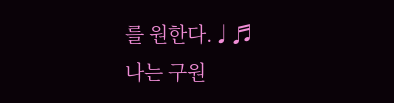를 원한다.♩♬
나는 구원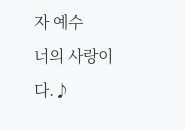자 예수
너의 사랑이다.♪